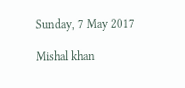Sunday, 7 May 2017

Mishal khan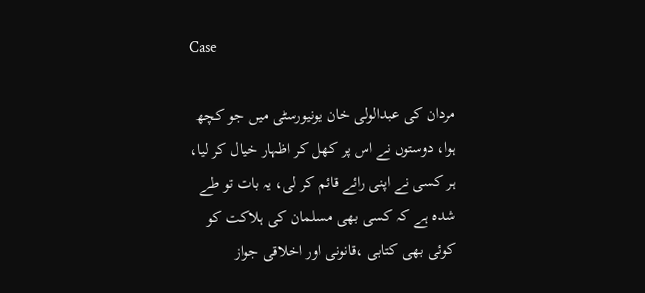Case

مردان کی عبدالولی خان یونیورسٹی میں جو کچھ ہوا، دوستوں نے اس پر کھل کر اظہار خیال کر لیا، ہر کسی نے اپنی رائے قائم کر لی، یہ بات تو طے شدہ ہے کہ کسی بهى مسلمان كى ہلاکت کو کوئی بھی کتابی ،قانونی اور اخلاقی جواز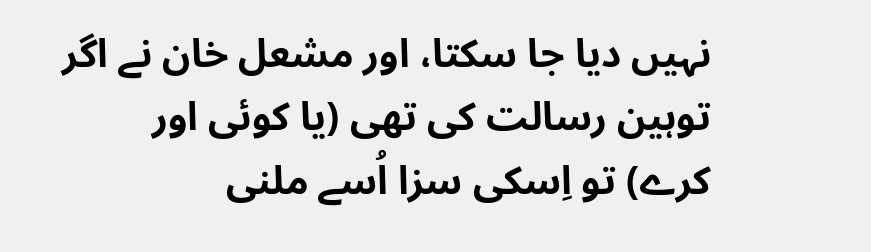نہیں دیا جا سکتا، اور مشعل خان نے اگر توہین رسالت کی تھی (يا كوئى اور كرے) تو اِسكى سزا اُسے ملنى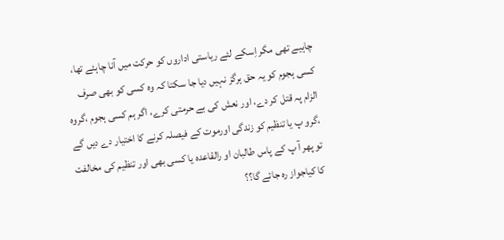چاہيے تهى مگر اِسکے لئے ریاستی اداروں کو حرکت میں آنا چاہئے تھا، کسی ہجوم کو یہ حق ہرگز نہیں دیا جا سکتا کہ وہ کسی كو بھی صرف الزام پہ قتل کر دے، اور نعش کی بے حرمتی کرے، اگر ہم کسی ہجوم ،گروہ ،گرو پ يا تنظيم کو زندگی اورموت کے فیصلہ کرنے کا اختیار دے دیں گے تو پھر آ پ كے پاس طالبان او رالقاعدہ يا كسى بهى اور تنظيم کی مخالفت کا كياجواز رہ جائے گا؟؟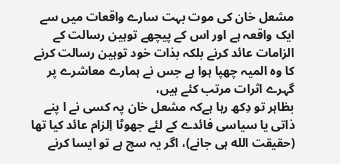مشعل خان کی موت بہت سارے واقعات میں سے ایک واقعہ ہے اور اس کے پیچھے توہین رسالت کے الزامات عائد کرنے بلکہ بذات خود توہین رسالت کرنے کا وہ المیہ چھپا ہوا ہے جس نے ہمارے معاشرے پر گہرے اثرات مرتب کئے ہیں،
بظاہر تو دِكھ رہا ہےكہ مشعل خان پہ کسى نے ا پنے ذاتى يا سياسى فائدے كے لئے جهوٹا اِلزام عائد كيا تها (حقيقت الله ہى جانے)، اگر يہ سچ ہے تو ايسا کرنے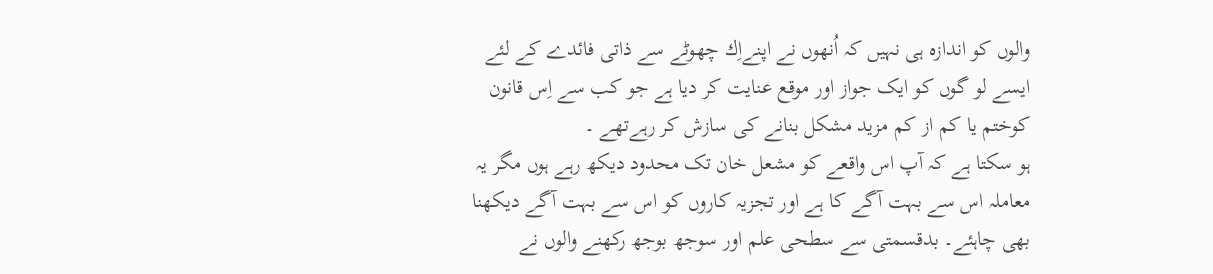والوں کو اندازہ ہی نہیں کہ اُنهوں نے اپنےاِك چهوٹے سے ذاتى فائدے كے لئے ايسے لو گوں كو ايک جواز اور موقع عنايت كر ديا ہے جو كب سے اِس قانون کوختم یا کم از کم مزید مشکل بنانے کی سازش کر رہےتهے ۔
ہو سکتا ہے کہ آپ اس واقعے کو مشعل خان تک محدود دیکھ رہے ہوں مگر یہ معاملہ اس سے بہت آگے کا ہے اور تجزیہ کاروں کو اس سے بہت آگے دیکھنا بھی چاہئے۔ بدقسمتی سے سطحی علم اور سوجھ بوجھ رکھنے والوں نے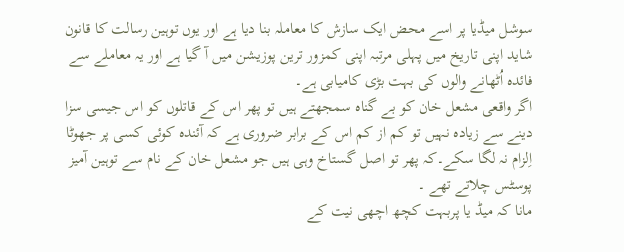سوشل میڈیا پر اسے محض ایک سازش کا معاملہ بنا دیا ہے اور یوں توہین رسالت کا قانون شاید اپنی تاریخ میں پہلی مرتبہ اپنی کمزور ترین پوزیشن میں آ گیا ہے اور یہ معاملے سے فائده اُٹهانے والوں کی بہت بڑی کامیابی ہے۔
اگر واقعی مشعل خان کو بے گناہ سمجھتے ہیں تو پھر اس کے قاتلوں کو اس جيسى سزا دینے سے زیادہ نہیں تو کم از کم اس کے برابر ضروری ہے کہ آئنده كوئى كسى پر جهوٹا اِلزام نہ لگا سكے۔كہ پھر تو اصل گستاخ وہى ہیں جو مشعل خان کے نام سے توہین آمیز پوسٹس چلاتے تهے ۔
مانا کہ ميڈ يا پربہت کچھ اچھی نیت کے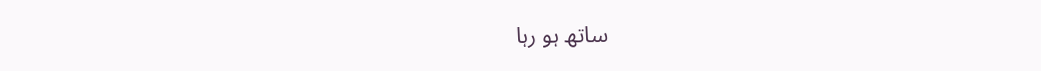ساتھ ہو رہا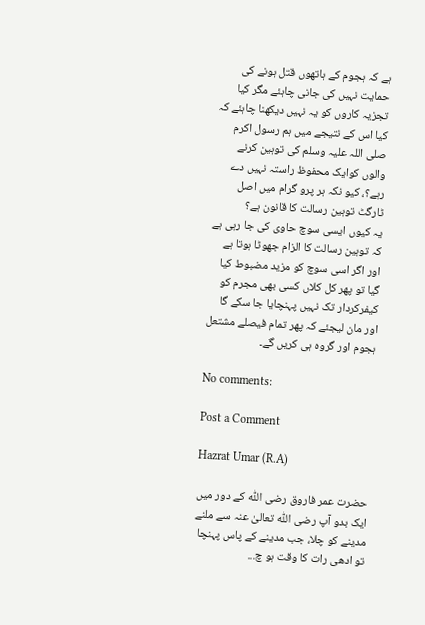ہے کہ ہجوم کے ہاتھوں قتل ہونے کی حمایت نہیں کی جانی چاہئے مگر کیا تجزیہ کاروں کو یہ نہیں دیکھنا چاہئے کہ کیا اس کے نتیجے میں ہم رسول اکرم صلی اللہ علیہ وسلم کی توہین کرنے والوں کوایک محفوظ راستہ نہیں دے رہے؟، كيو نکہ ہر پرو گرام میں اصل ٹارگٹ توہین رسالت کا قانون ہے؟
يہ كيوں ايسى سوچ حاوی كى جا رہى ہے کہ توہین رسالت کا الزام جھوٹا ہوتا ہے اور اگر اسی سوچ کو مزید مضبوط کیا گیا تو پھر کل کلاں کسی بھی مجرم کو کیفرکردار تک نہیں پہنچایا جا سکے گا اور مان لیجئے کہ پھر تمام فیصلے مشتعل ہجوم اور گروہ ہی کریں گے۔

No comments:

Post a Comment

Hazrat Umar (R.A)

حضرت عمر فاروق رضی اللّٰہ کے دور میں ایک بدو آپ رضی اللّٰہ تعالیٰ عنہ سے ملنے مدینے کو چلا، جب مدینے کے پاس پہنچا تو ادھی رات کا وقت ہو چ...